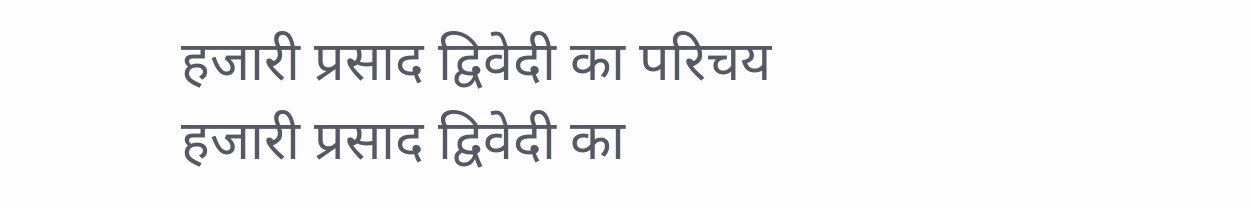हजारी प्रसाद द्विवेदी का परिचय
हजारी प्रसाद द्विवेदी का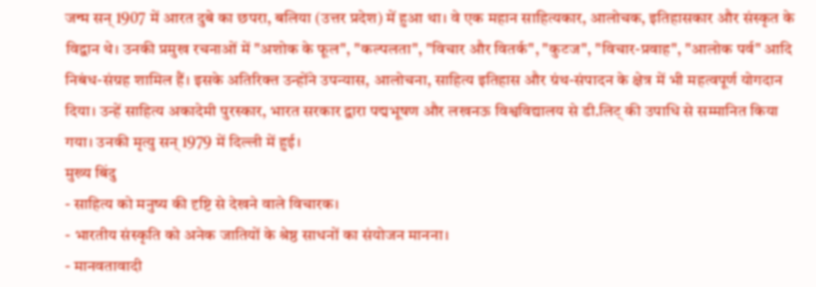जन्म सन् 1907 में आरत दुबे का छपरा, बलिया (उत्तर प्रदेश) में हुआ था। वे एक महान साहित्यकार, आलोचक, इतिहासकार और संस्कृत के विद्वान थे। उनकी प्रमुख रचनाओं में "अशोक के फूल", "कल्पलता", "विचार और वितर्क", "कुटज", "विचार-प्रवाह", "आलोक पर्व" आदि निबंध-संग्रह शामिल हैं। इसके अतिरिक्त उन्होंने उपन्यास, आलोचना, साहित्य इतिहास और ग्रंथ-संपादन के क्षेत्र में भी महत्वपूर्ण योगदान दिया। उन्हें साहित्य अकादेमी पुरस्कार, भारत सरकार द्वारा पद्मभूषण और लखनऊ विश्वविद्यालय से डी.लिट् की उपाधि से सम्मानित किया गया। उनकी मृत्यु सन् 1979 में दिल्ली में हुई।
मुख्य बिंदु
- साहित्य को मनुष्य की दृष्टि से देखने वाले विचारक।
- भारतीय संस्कृति को अनेक जातियों के श्रेष्ठ साधनों का संयोजन मानना।
- मानवतावादी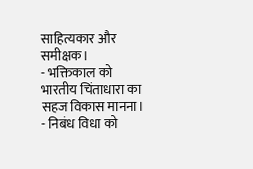साहित्यकार और समीक्षक।
- भक्तिकाल को भारतीय चिंताधारा का सहज विकास मानना।
- निबंध विधा को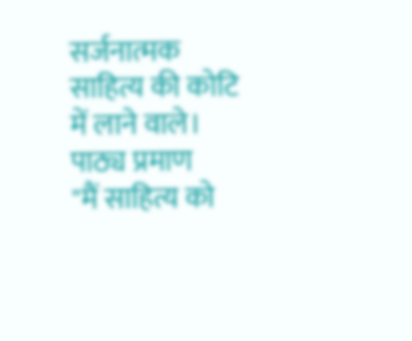सर्जनात्मक साहित्य की कोटि में लाने वाले।
पाठ्य प्रमाण
"मैं साहित्य को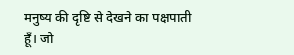मनुष्य की दृष्टि से देखने का पक्षपाती हूँ। जो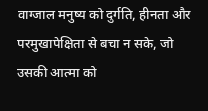वाग्जाल मनुष्य को दुर्गति, हीनता और परमुखापेक्षिता से बचा न सके, जो उसकी आत्मा को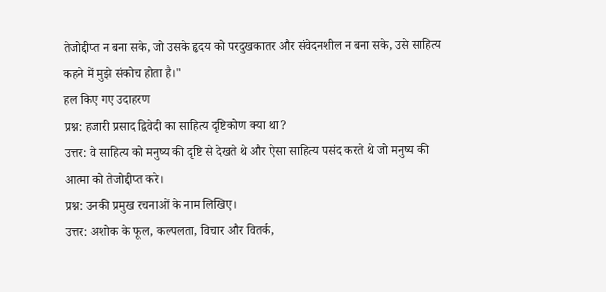तेजोद्दीप्त न बना सके, जो उसके हृदय को परदुखकातर और संवेदनशील न बना सके, उसे साहित्य कहने में मुझे संकोच होता है।"
हल किए गए उदाहरण
प्रश्न: हजारी प्रसाद द्विवेदी का साहित्य दृष्टिकोण क्या था?
उत्तर: वे साहित्य को मनुष्य की दृष्टि से देखते थे और ऐसा साहित्य पसंद करते थे जो मनुष्य की आत्मा को तेजोद्दीप्त करे।
प्रश्न: उनकी प्रमुख रचनाओं के नाम लिखिए।
उत्तर: अशोक के फूल, कल्पलता, विचार और वितर्क,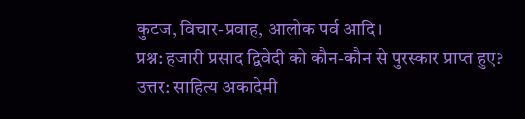कुटज, विचार-प्रवाह, आलोक पर्व आदि।
प्रश्न: हजारी प्रसाद द्विवेदी को कौन-कौन से पुरस्कार प्राप्त हुए?
उत्तर: साहित्य अकादेमी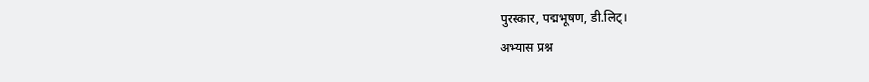पुरस्कार, पद्मभूषण, डी.लिट्।
अभ्यास प्रश्न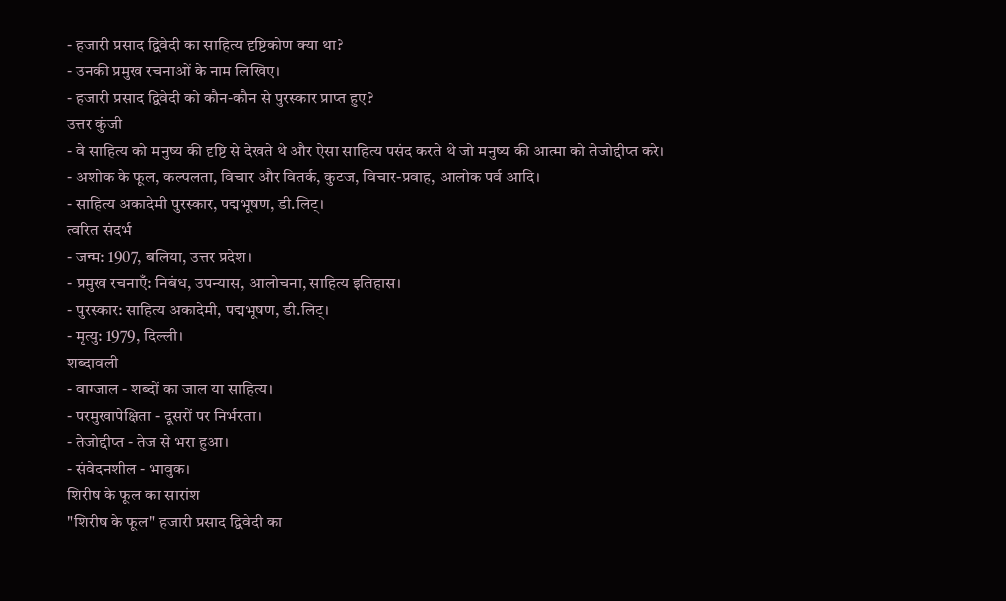- हजारी प्रसाद द्विवेदी का साहित्य दृष्टिकोण क्या था?
- उनकी प्रमुख रचनाओं के नाम लिखिए।
- हजारी प्रसाद द्विवेदी को कौन-कौन से पुरस्कार प्राप्त हुए?
उत्तर कुंजी
- वे साहित्य को मनुष्य की दृष्टि से देखते थे और ऐसा साहित्य पसंद करते थे जो मनुष्य की आत्मा को तेजोद्दीप्त करे।
- अशोक के फूल, कल्पलता, विचार और वितर्क, कुटज, विचार-प्रवाह, आलोक पर्व आदि।
- साहित्य अकादेमी पुरस्कार, पद्मभूषण, डी.लिट्।
त्वरित संदर्भ
- जन्म: 1907, बलिया, उत्तर प्रदेश।
- प्रमुख रचनाएँ: निबंध, उपन्यास, आलोचना, साहित्य इतिहास।
- पुरस्कार: साहित्य अकादेमी, पद्मभूषण, डी.लिट्।
- मृत्यु: 1979, दिल्ली।
शब्दावली
- वाग्जाल - शब्दों का जाल या साहित्य।
- परमुखापेक्षिता - दूसरों पर निर्भरता।
- तेजोद्दीप्त - तेज से भरा हुआ।
- संवेदनशील - भावुक।
शिरीष के फूल का सारांश
"शिरीष के फूल" हजारी प्रसाद द्विवेदी का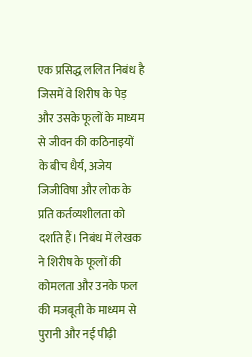एक प्रसिद्ध ललित निबंध है जिसमें वे शिरीष के पेड़ और उसके फूलों के माध्यम से जीवन की कठिनाइयों के बीच धैर्य, अजेय जिजीविषा और लोक के प्रति कर्तव्यशीलता को दर्शाते हैं। निबंध में लेखक ने शिरीष के फूलों की कोमलता और उनके फल की मजबूती के माध्यम से पुरानी और नई पीढ़ी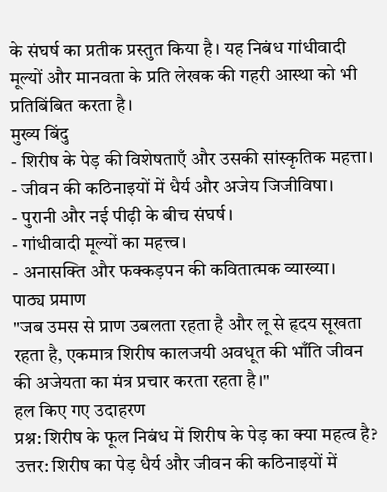के संघर्ष का प्रतीक प्रस्तुत किया है। यह निबंध गांधीवादी मूल्यों और मानवता के प्रति लेखक की गहरी आस्था को भी प्रतिबिंबित करता है।
मुख्य बिंदु
- शिरीष के पेड़ की विशेषताएँ और उसकी सांस्कृतिक महत्ता।
- जीवन की कठिनाइयों में धैर्य और अजेय जिजीविषा।
- पुरानी और नई पीढ़ी के बीच संघर्ष।
- गांधीवादी मूल्यों का महत्त्व।
- अनासक्ति और फक्कड़पन की कवितात्मक व्याख्या।
पाठ्य प्रमाण
"जब उमस से प्राण उबलता रहता है और लू से हृदय सूखता रहता है, एकमात्र शिरीष कालजयी अवधूत की भाँति जीवन की अजेयता का मंत्र प्रचार करता रहता है।"
हल किए गए उदाहरण
प्रश्न: शिरीष के फूल निबंध में शिरीष के पेड़ का क्या महत्व है?
उत्तर: शिरीष का पेड़ धैर्य और जीवन की कठिनाइयों में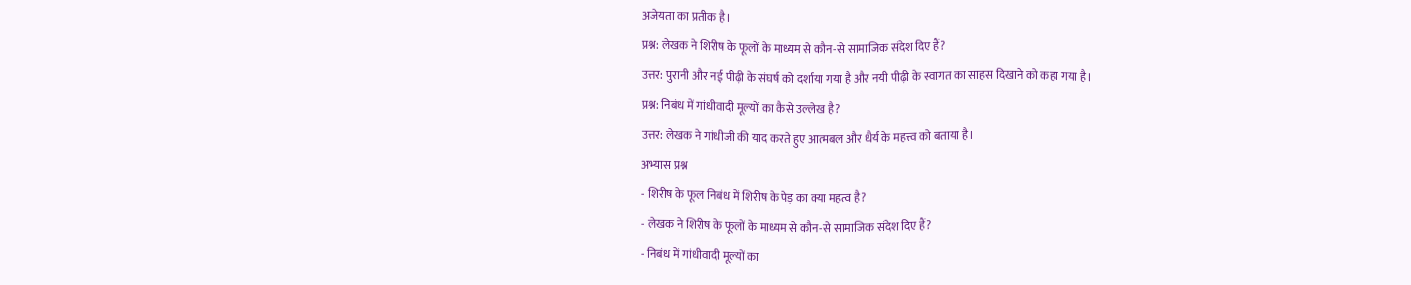अजेयता का प्रतीक है।
प्रश्न: लेखक ने शिरीष के फूलों के माध्यम से कौन-से सामाजिक संदेश दिए हैं?
उत्तर: पुरानी और नई पीढ़ी के संघर्ष को दर्शाया गया है और नयी पीढ़ी के स्वागत का साहस दिखाने को कहा गया है।
प्रश्न: निबंध में गांधीवादी मूल्यों का कैसे उल्लेख है?
उत्तर: लेखक ने गांधीजी की याद करते हुए आत्मबल और धैर्य के महत्त्व को बताया है।
अभ्यास प्रश्न
- शिरीष के फूल निबंध में शिरीष के पेड़ का क्या महत्व है?
- लेखक ने शिरीष के फूलों के माध्यम से कौन-से सामाजिक संदेश दिए हैं?
- निबंध में गांधीवादी मूल्यों का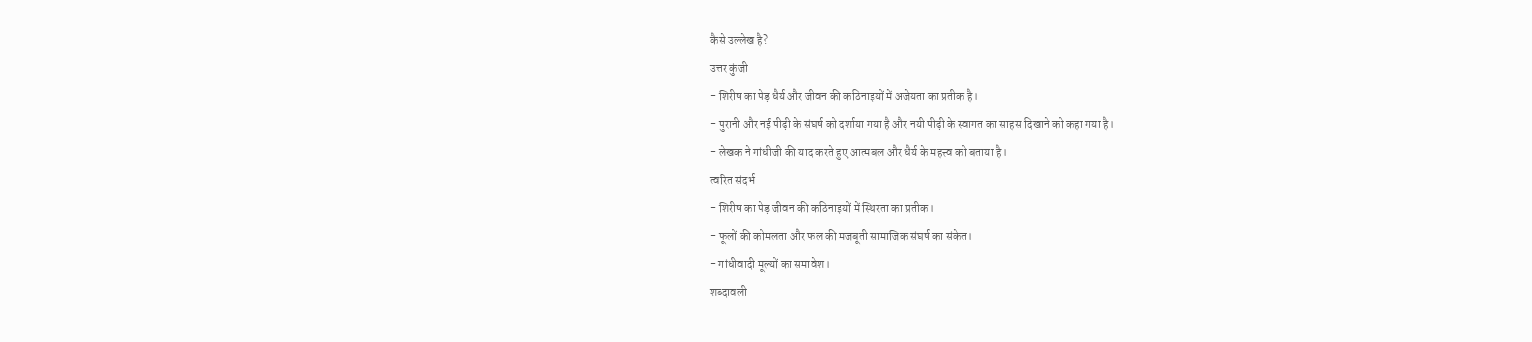कैसे उल्लेख है?
उत्तर कुंजी
- शिरीष का पेड़ धैर्य और जीवन की कठिनाइयों में अजेयता का प्रतीक है।
- पुरानी और नई पीढ़ी के संघर्ष को दर्शाया गया है और नयी पीढ़ी के स्वागत का साहस दिखाने को कहा गया है।
- लेखक ने गांधीजी की याद करते हुए आत्मबल और धैर्य के महत्त्व को बताया है।
त्वरित संदर्भ
- शिरीष का पेड़ जीवन की कठिनाइयों में स्थिरता का प्रतीक।
- फूलों की कोमलता और फल की मजबूती सामाजिक संघर्ष का संकेत।
- गांधीवादी मूल्यों का समावेश।
शब्दावली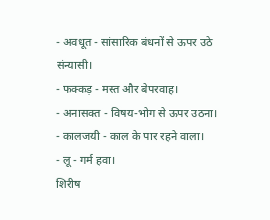- अवधूत - सांसारिक बंधनों से ऊपर उठे संन्यासी।
- फक्कड़ - मस्त और बेपरवाह।
- अनासक्त - विषय-भोग से ऊपर उठना।
- कालजयी - काल के पार रहने वाला।
- लू - गर्म हवा।
शिरीष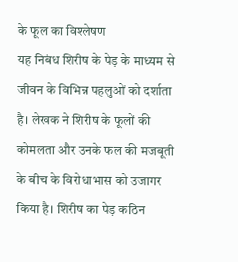के फूल का विश्लेषण
यह निबंध शिरीष के पेड़ के माध्यम से जीवन के विभिन्न पहलुओं को दर्शाता है। लेखक ने शिरीष के फूलों की कोमलता और उनके फल की मजबूती के बीच के विरोधाभास को उजागर किया है। शिरीष का पेड़ कठिन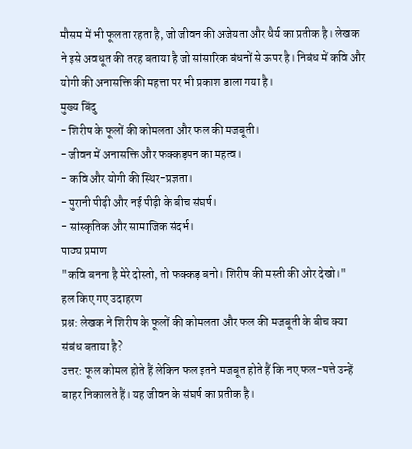मौसम में भी फूलता रहता है, जो जीवन की अजेयता और धैर्य का प्रतीक है। लेखक ने इसे अवधूत की तरह बताया है जो सांसारिक बंधनों से ऊपर है। निबंध में कवि और योगी की अनासक्ति की महत्ता पर भी प्रकाश डाला गया है।
मुख्य बिंदु
- शिरीष के फूलों की कोमलता और फल की मजबूती।
- जीवन में अनासक्ति और फक्कड़पन का महत्व।
- कवि और योगी की स्थिर-प्रज्ञता।
- पुरानी पीढ़ी और नई पीढ़ी के बीच संघर्ष।
- सांस्कृतिक और सामाजिक संदर्भ।
पाठ्य प्रमाण
"कवि बनना है मेरे दोस्तो, तो फक्कड़ बनो। शिरीष की मस्ती की ओर देखो।"
हल किए गए उदाहरण
प्रश्न: लेखक ने शिरीष के फूलों की कोमलता और फल की मजबूती के बीच क्या संबंध बताया है?
उत्तर: फूल कोमल होते हैं लेकिन फल इतने मजबूत होते हैं कि नए फल-पत्ते उन्हें बाहर निकालते हैं। यह जीवन के संघर्ष का प्रतीक है।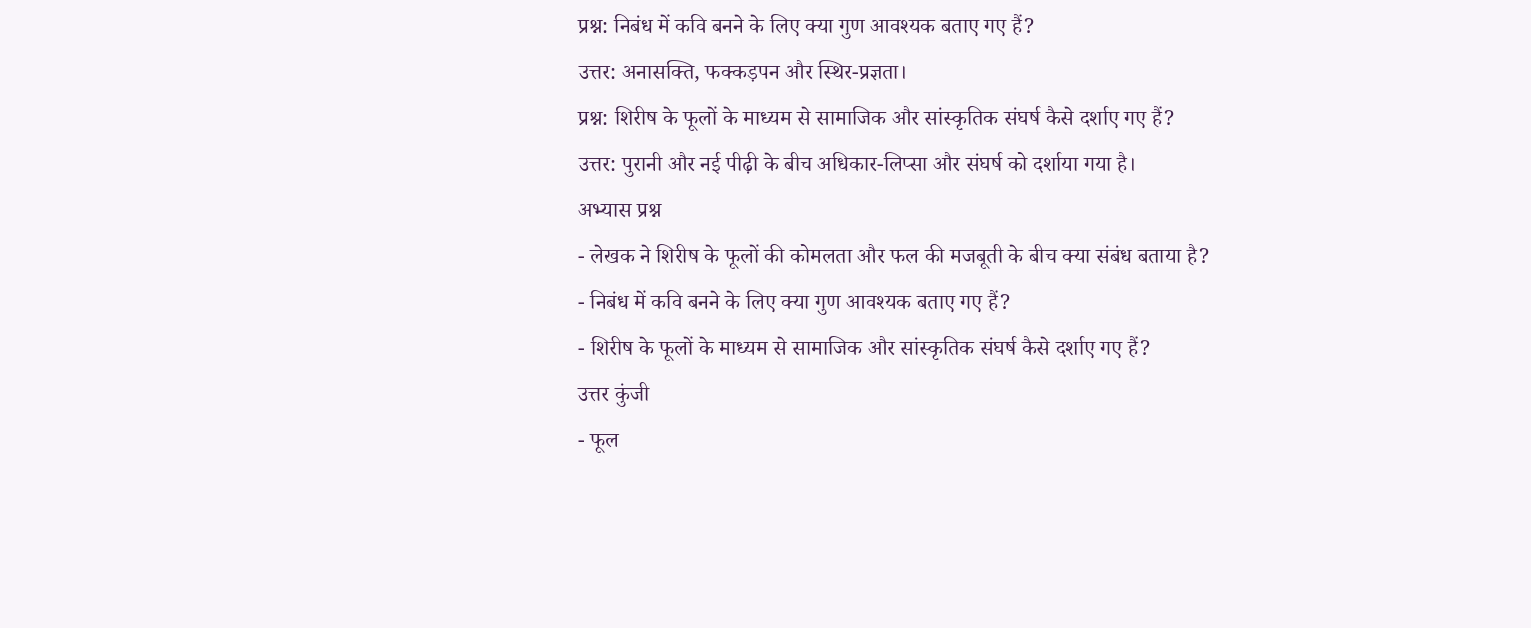प्रश्न: निबंध में कवि बनने के लिए क्या गुण आवश्यक बताए गए हैं?
उत्तर: अनासक्ति, फक्कड़पन और स्थिर-प्रज्ञता।
प्रश्न: शिरीष के फूलों के माध्यम से सामाजिक और सांस्कृतिक संघर्ष कैसे दर्शाए गए हैं?
उत्तर: पुरानी और नई पीढ़ी के बीच अधिकार-लिप्सा और संघर्ष को दर्शाया गया है।
अभ्यास प्रश्न
- लेखक ने शिरीष के फूलों की कोमलता और फल की मजबूती के बीच क्या संबंध बताया है?
- निबंध में कवि बनने के लिए क्या गुण आवश्यक बताए गए हैं?
- शिरीष के फूलों के माध्यम से सामाजिक और सांस्कृतिक संघर्ष कैसे दर्शाए गए हैं?
उत्तर कुंजी
- फूल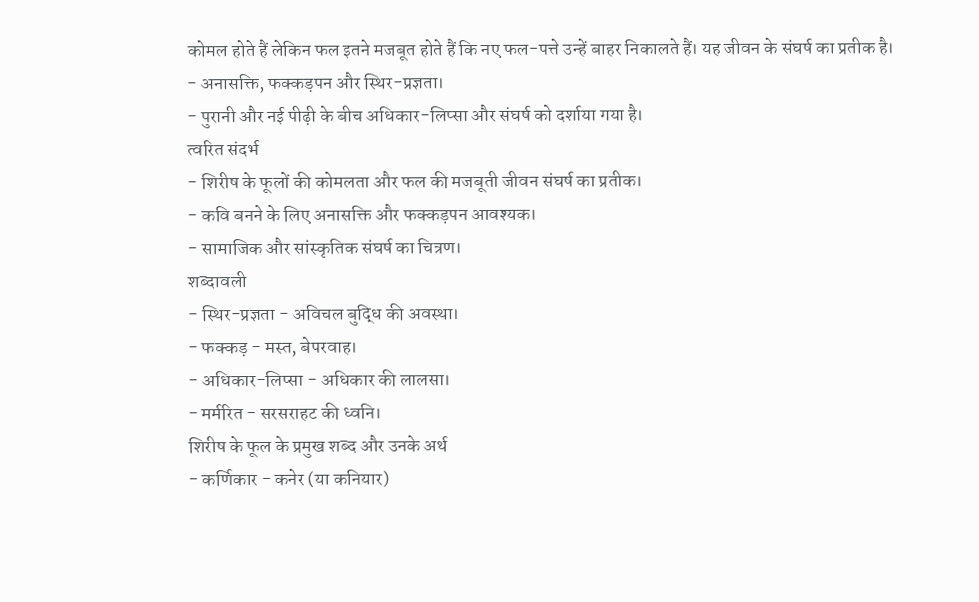कोमल होते हैं लेकिन फल इतने मजबूत होते हैं कि नए फल-पत्ते उन्हें बाहर निकालते हैं। यह जीवन के संघर्ष का प्रतीक है।
- अनासक्ति, फक्कड़पन और स्थिर-प्रज्ञता।
- पुरानी और नई पीढ़ी के बीच अधिकार-लिप्सा और संघर्ष को दर्शाया गया है।
त्वरित संदर्भ
- शिरीष के फूलों की कोमलता और फल की मजबूती जीवन संघर्ष का प्रतीक।
- कवि बनने के लिए अनासक्ति और फक्कड़पन आवश्यक।
- सामाजिक और सांस्कृतिक संघर्ष का चित्रण।
शब्दावली
- स्थिर-प्रज्ञता - अविचल बुद्धि की अवस्था।
- फक्कड़ - मस्त, बेपरवाह।
- अधिकार-लिप्सा - अधिकार की लालसा।
- मर्मरित - सरसराहट की ध्वनि।
शिरीष के फूल के प्रमुख शब्द और उनके अर्थ
- कर्णिकार - कनेर (या कनियार)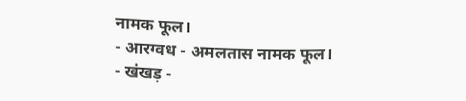नामक फूल।
- आरग्वध - अमलतास नामक फूल।
- खंखड़ -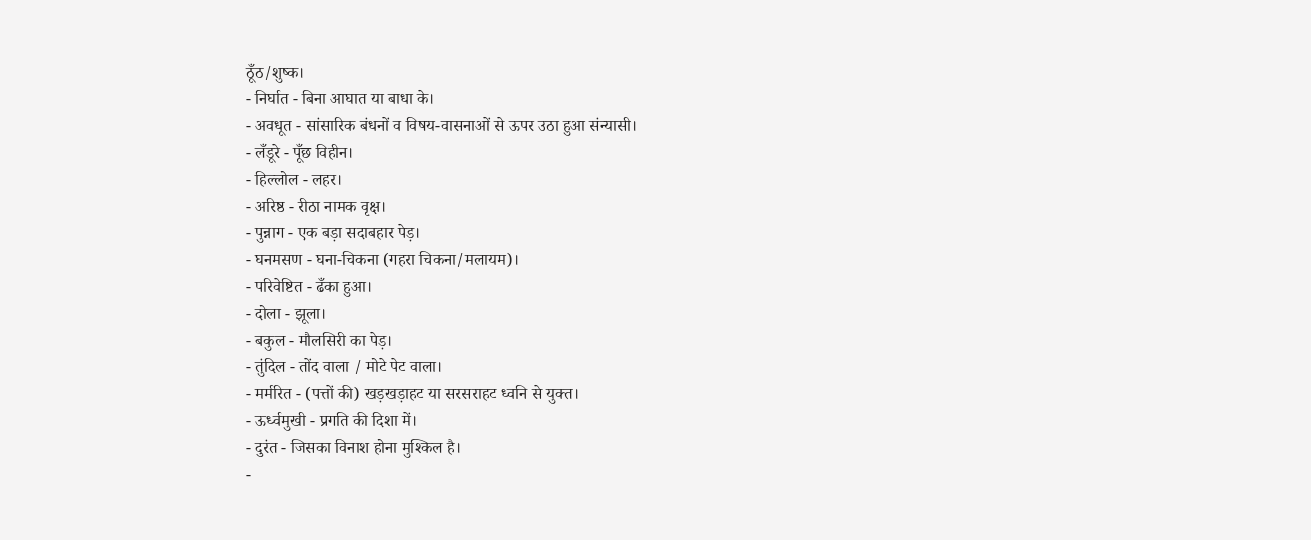ठूँठ/शुष्क।
- निर्घात - बिना आघात या बाधा के।
- अवधूत - सांसारिक बंधनों व विषय-वासनाओं से ऊपर उठा हुआ संन्यासी।
- लँडूरे - पूँछ विहीन।
- हिल्लोल - लहर।
- अरिष्ठ - रीठा नामक वृक्ष।
- पुन्नाग - एक बड़ा सदाबहार पेड़।
- घनमसण - घना-चिकना (गहरा चिकना/मलायम)।
- परिवेष्टित - ढँका हुआ।
- दोला - झूला।
- बकुल - मौलसिरी का पेड़।
- तुंदिल - तोंद वाला / मोटे पेट वाला।
- मर्मरित - (पत्तों की) खड़खड़ाहट या सरसराहट ध्वनि से युक्त।
- ऊर्ध्वमुखी - प्रगति की दिशा में।
- दुरंत - जिसका विनाश होना मुश्किल है।
-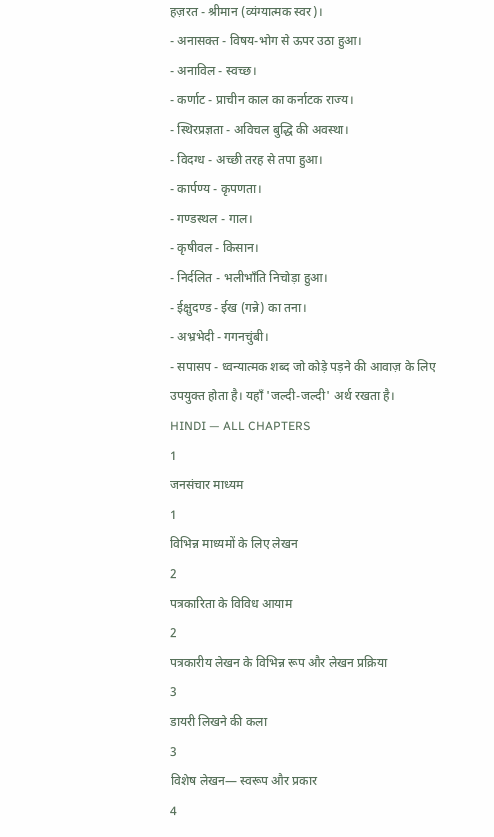हज़रत - श्रीमान (व्यंग्यात्मक स्वर)।
- अनासक्त - विषय-भोग से ऊपर उठा हुआ।
- अनाविल - स्वच्छ।
- कर्णाट - प्राचीन काल का कर्नाटक राज्य।
- स्थिरप्रज्ञता - अविचल बुद्धि की अवस्था।
- विदग्ध - अच्छी तरह से तपा हुआ।
- कार्पण्य - कृपणता।
- गण्डस्थल - गाल।
- कृषीवल - किसान।
- निर्दलित - भलीभाँति निचोड़ा हुआ।
- ईक्षुदण्ड - ईख (गन्ने) का तना।
- अभ्रभेदी - गगनचुंबी।
- सपासप - ध्वन्यात्मक शब्द जो कोड़े पड़ने की आवाज़ के लिए उपयुक्त होता है। यहाँ 'जल्दी-जल्दी' अर्थ रखता है।
HINDI — ALL CHAPTERS
1
जनसंचार माध्यम
1
विभिन्न माध्यमों के लिए लेखन
2
पत्रकारिता के विविध आयाम
2
पत्रकारीय लेखन के विभिन्न रूप और लेखन प्रक्रिया
3
डायरी लिखने की कला
3
विशेष लेखन— स्वरूप और प्रकार
4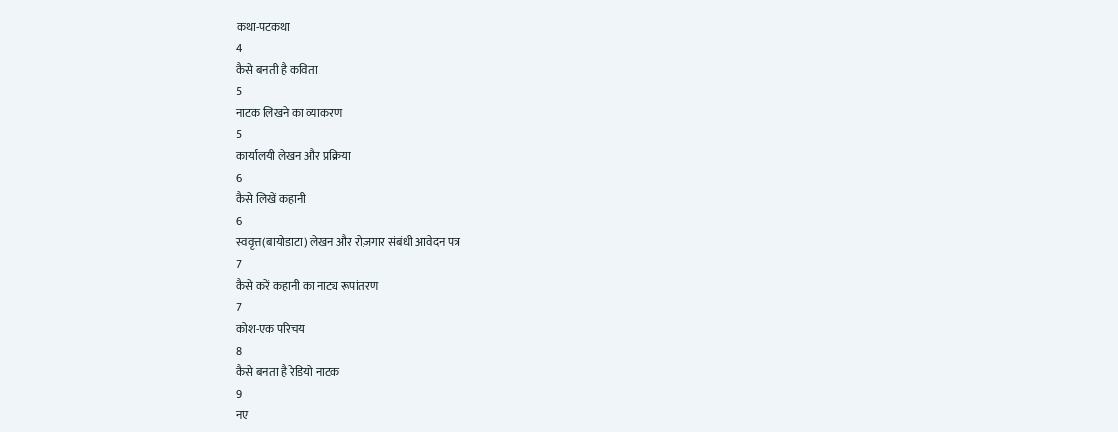कथा-पटकथा
4
कैसे बनती है कविता
5
नाटक लिखने का व्याकरण
5
कार्यालयी लेखन और प्रक्रिया
6
कैसे लिखें कहानी
6
स्ववृत्त(बायोडाटा) लेखन और रोज़गार संबंधी आवेदन पत्र
7
कैसे करें कहानी का नाट्य रूपांतरण
7
कोश-एक परिचय
8
कैसे बनता है रेडियो नाटक
9
नए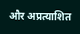और अप्रत्याशित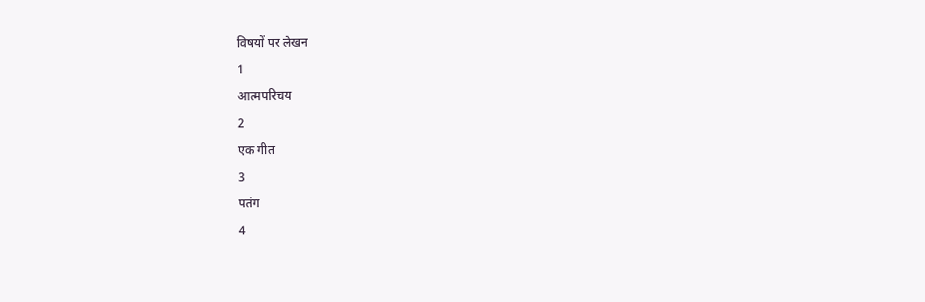विषयों पर लेखन
1
आत्मपरिचय
2
एक गीत
3
पतंग
4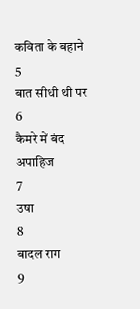कविता के बहाने
5
बात सीधी थी पर
6
कैमरे में बंद अपाहिज
7
उषा
8
बादल राग
9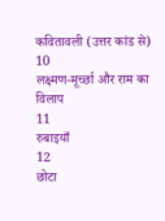कवितावली (उत्तर कांड से)
10
लक्ष्मण-मूर्च्छा और राम का विलाप
11
रुबाइयाँ
12
छोटा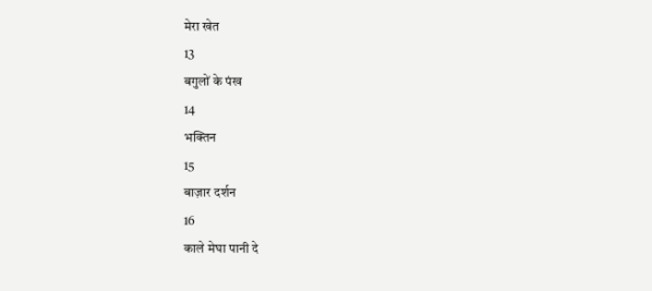मेरा खेत
13
बगुलों के पंख
14
भक्तिन
15
बाज़ार दर्शन
16
काले मेघा पानी दे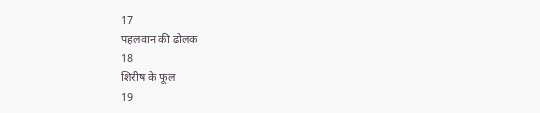17
पहलवान की ढोलक
18
शिरीष के फूल
19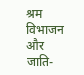श्रम विभाजन और जाति-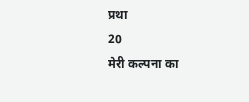प्रथा
20
मेरी कल्पना का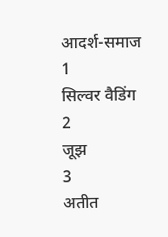आदर्श-समाज
1
सिल्वर वैडिंग
2
जूझ
3
अतीत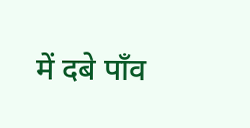में दबे पाँव